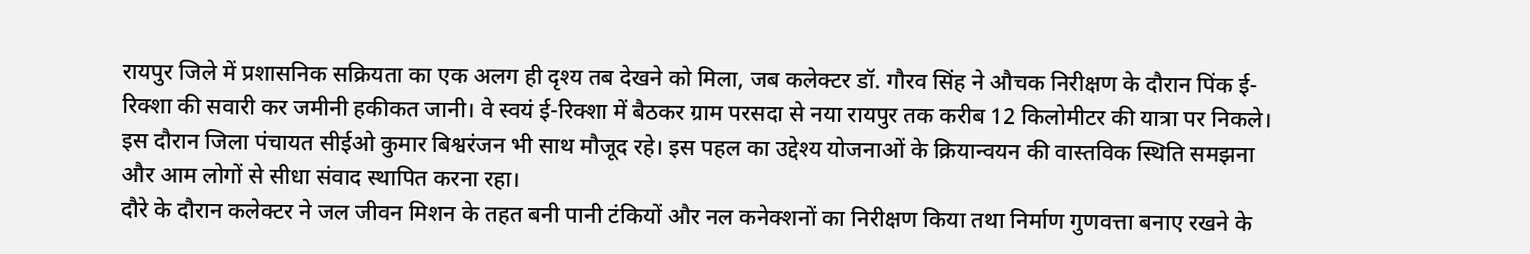रायपुर जिले में प्रशासनिक सक्रियता का एक अलग ही दृश्य तब देखने को मिला, जब कलेक्टर डॉ. गौरव सिंह ने औचक निरीक्षण के दौरान पिंक ई-रिक्शा की सवारी कर जमीनी हकीकत जानी। वे स्वयं ई-रिक्शा में बैठकर ग्राम परसदा से नया रायपुर तक करीब 12 किलोमीटर की यात्रा पर निकले। इस दौरान जिला पंचायत सीईओ कुमार बिश्वरंजन भी साथ मौजूद रहे। इस पहल का उद्देश्य योजनाओं के क्रियान्वयन की वास्तविक स्थिति समझना और आम लोगों से सीधा संवाद स्थापित करना रहा।
दौरे के दौरान कलेक्टर ने जल जीवन मिशन के तहत बनी पानी टंकियों और नल कनेक्शनों का निरीक्षण किया तथा निर्माण गुणवत्ता बनाए रखने के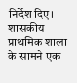निर्देश दिए। शासकीय प्राथमिक शाला के सामने एक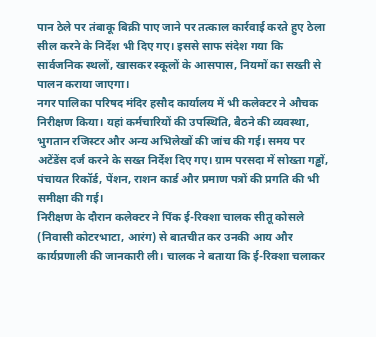पान ठेले पर तंबाकू बिक्री पाए जाने पर तत्काल कार्रवाई करते हुए ठेला सील करने के निर्देश भी दिए गए। इससे साफ संदेश गया कि सार्वजनिक स्थलों, खासकर स्कूलों के आसपास, नियमों का सख्ती से पालन कराया जाएगा।
नगर पालिका परिषद मंदिर हसौद कार्यालय में भी कलेक्टर ने औचक निरीक्षण किया। यहां कर्मचारियों की उपस्थिति, बैठने की व्यवस्था, भुगतान रजिस्टर और अन्य अभिलेखों की जांच की गई। समय पर अटेंडेंस दर्ज करने के सख्त निर्देश दिए गए। ग्राम परसदा में सोख्ता गड्ढों, पंचायत रिकॉर्ड, पेंशन, राशन कार्ड और प्रमाण पत्रों की प्रगति की भी समीक्षा की गई।
निरीक्षण के दौरान कलेक्टर ने पिंक ई-रिक्शा चालक सीतू कोसले (निवासी कोटरभाटा, आरंग) से बातचीत कर उनकी आय और कार्यप्रणाली की जानकारी ली। चालक ने बताया कि ई-रिक्शा चलाकर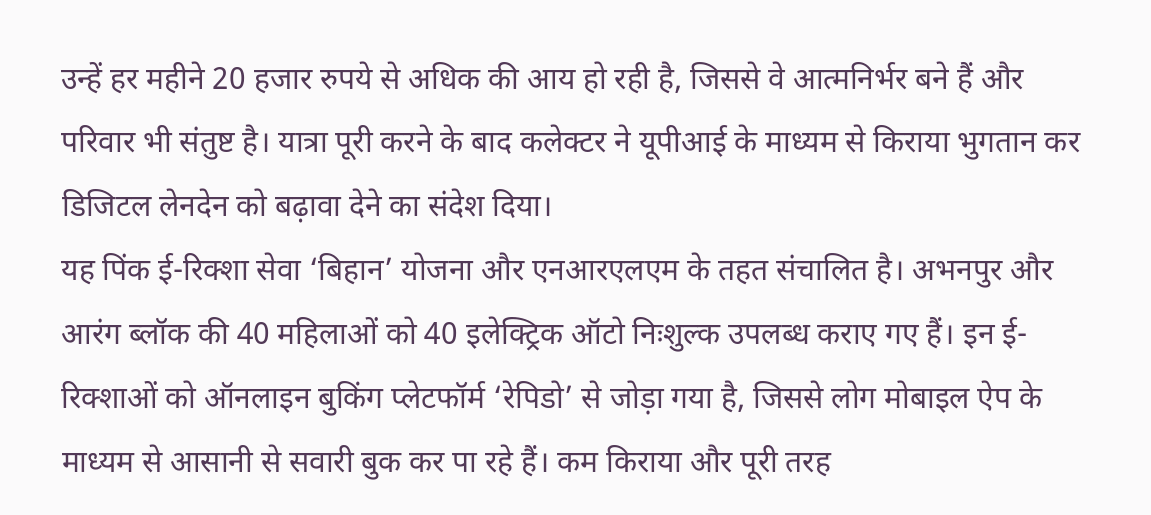उन्हें हर महीने 20 हजार रुपये से अधिक की आय हो रही है, जिससे वे आत्मनिर्भर बने हैं और परिवार भी संतुष्ट है। यात्रा पूरी करने के बाद कलेक्टर ने यूपीआई के माध्यम से किराया भुगतान कर डिजिटल लेनदेन को बढ़ावा देने का संदेश दिया।
यह पिंक ई-रिक्शा सेवा ‘बिहान’ योजना और एनआरएलएम के तहत संचालित है। अभनपुर और आरंग ब्लॉक की 40 महिलाओं को 40 इलेक्ट्रिक ऑटो निःशुल्क उपलब्ध कराए गए हैं। इन ई-रिक्शाओं को ऑनलाइन बुकिंग प्लेटफॉर्म ‘रेपिडो’ से जोड़ा गया है, जिससे लोग मोबाइल ऐप के माध्यम से आसानी से सवारी बुक कर पा रहे हैं। कम किराया और पूरी तरह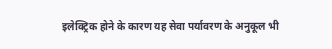इलेक्ट्रिक होने के कारण यह सेवा पर्यावरण के अनुकूल भी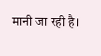मानी जा रही है।